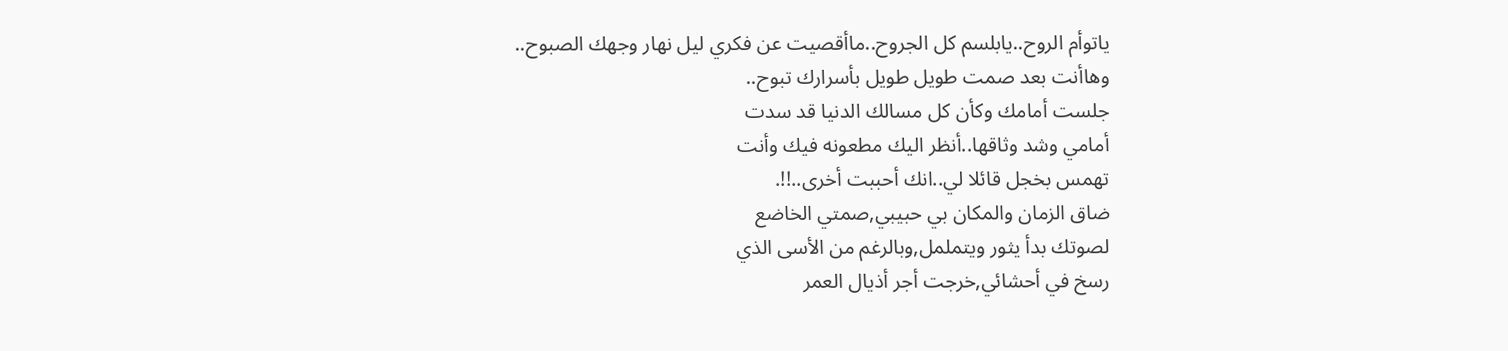ياتوأم الروح..يابلسم كل الجروح..ماأقصيت عن فكري ليل نهار وجهك الصبوح..
وهاأنت بعد صمت طويل طويل بأسرارك تبوح..
جلست أمامك وكأن كل مسالك الدنيا قد سدت
أمامي وشد وثاقها..أنظر اليك مطعونه فيك وأنت
تهمس بخجل قائلا لي..انك أحببت أخرى..!!.
ضاق الزمان والمكان بي حبيبي,صمتي الخاضع
لصوتك بدأ يثور ويتململ,وبالرغم من الأسى الذي
رسخ في أحشائي,خرجت أجر أذيال العمر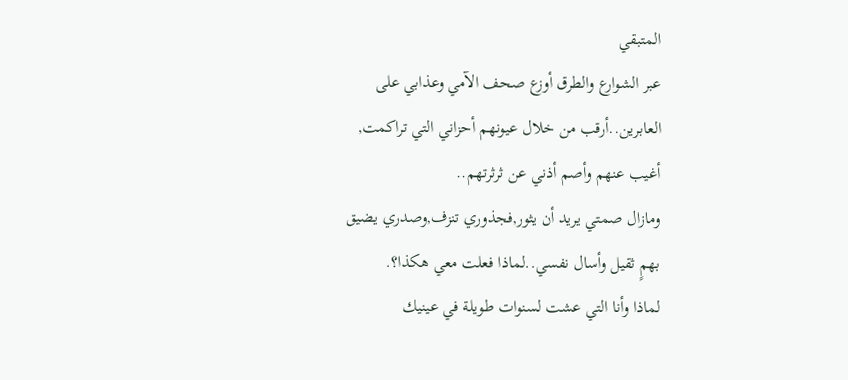المتبقي
عبر الشوارع والطرق أوزع صحف الآمي وعذابي على
العابرين..أرقب من خلال عيونهم أحزاني التي تراكمت,
أغيب عنهم وأصم أذني عن ثرثرتهم..
ومازال صمتي يريد أن يثور,فجذوري تنزف,وصدري يضيق
بهمٍ ثقيل وأسال نفسي..لماذا فعلت معي هكذا؟.
لماذا وأنا التي عشت لسنوات طويلة في عينيك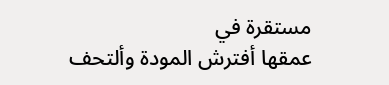مستقرة في
عمقها أفترش المودة وألتحف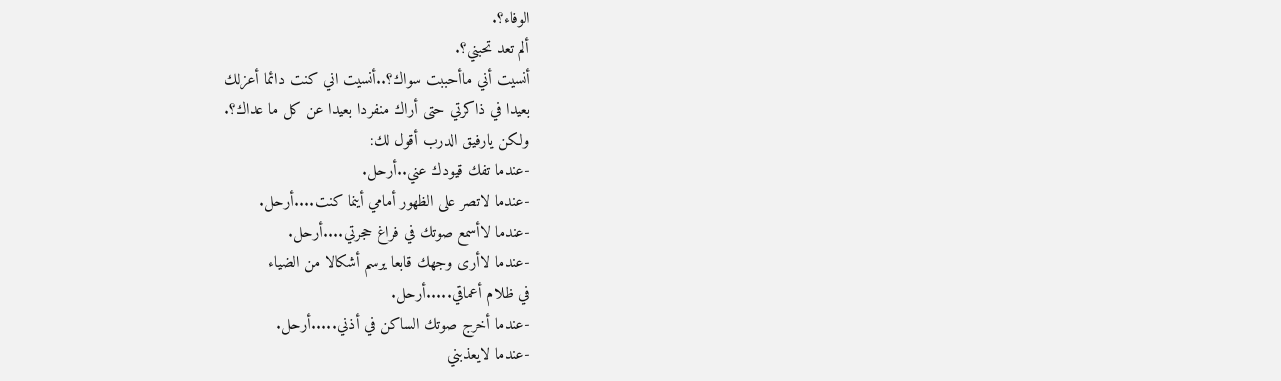الوفاء؟.
ألم تعد تحبني؟.
أنسيت أني ماأحببت سواك؟..أنسيت اني كنت دائما أعزلك
بعيدا في ذاكرتي حتى أراك منفردا بعيدا عن كل ما عداك؟.
ولكن يارفيق الدرب أقول لك:
-عندما تفك قيودك عني..أرحل.
-عندما لاتصر على الظهور أمامي أينما كنت....أرحل.
-عندما لاأسمع صوتك في فراغ حجرتي....أرحل.
-عندما لاأرى وجهك قابعا يرسم أشكالا من الضياء
في ظلام أعماقي.....أرحل.
-عندما أخرج صوتك الساكن في أذني.....أرحل.
-عندما لايعذبني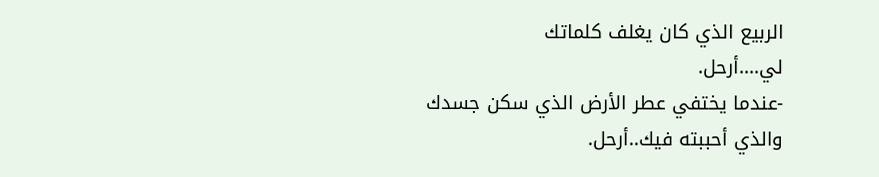الربيع الذي كان يغلف كلماتك
لي....أرحل.
-عندما يختفي عطر الأرض الذي سكن جسدك
والذي أحببته فيك..أرحل.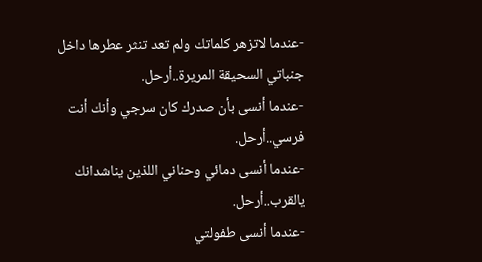-عندما لاتزهر كلماتك ولم تعد تنثر عطرها داخل
جنباتي السحيقة المريرة..أرحل.
-عندما أنسى بأن صدرك كان سرجي وأنك أنت
فرسي..أرحل.
-عندما أنسى دمائي وحناني اللذين يناشدانك
يالقرب..أرحل.
-عندما أنسى طفولتي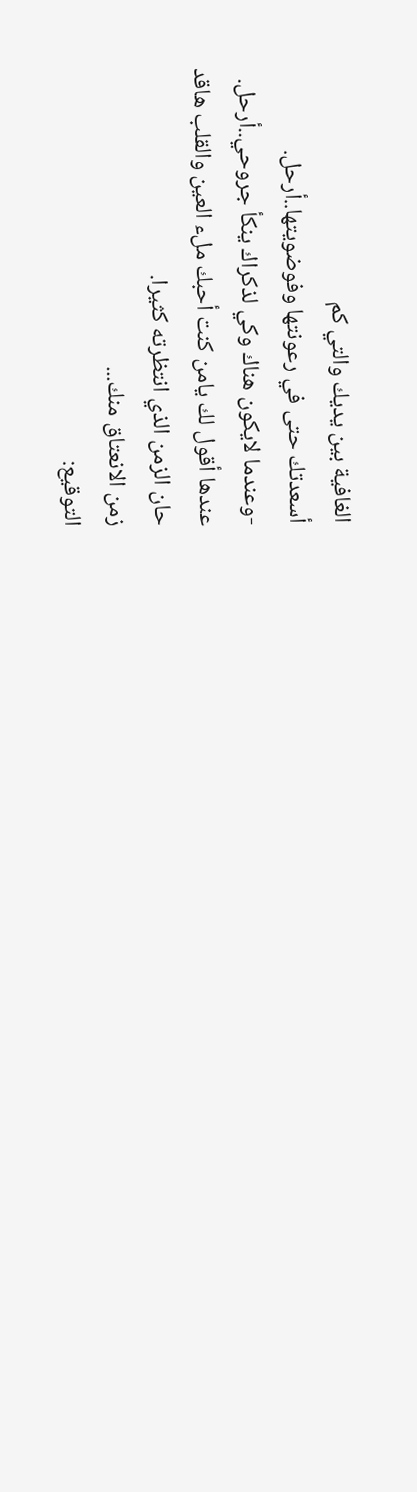الغافية بين يديك والتي كم
أسعدتك حتى في رعونتها وفوضويتها..أرحل.
-وعندما لايكون هناك وكي لذكراك ينكأ جروحي..أرحل.
عندها أقول لك يامن كنت أحبك ملء العين والقلب هاقد
حان الزمن الذي انتظرته كثيرا.
زمن الانعتاق منك...
التوقيع: